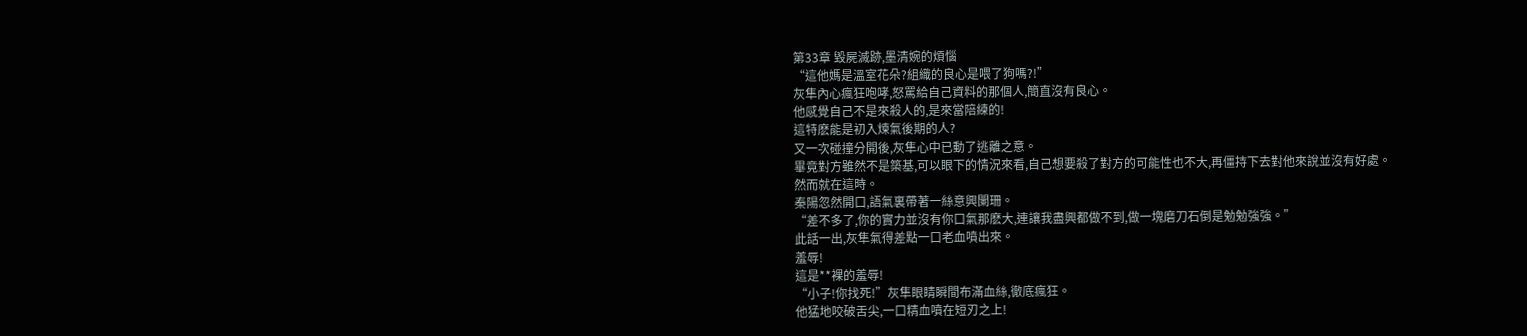第33章 毀屍滅跡,墨清婉的煩惱
“這他媽是溫室花朵?組織的良心是喂了狗嗎?!”
灰隼內心瘋狂咆哮,怒罵給自己資料的那個人,簡直沒有良心。
他感覺自己不是來殺人的,是來當陪練的!
這特麽能是初入煉氣後期的人?
又一次碰撞分開後,灰隼心中已動了逃離之意。
畢竟對方雖然不是築基,可以眼下的情況來看,自己想要殺了對方的可能性也不大,再僵持下去對他來說並沒有好處。
然而就在這時。
秦陽忽然開口,語氣裏帶著一絲意興闌珊。
“差不多了,你的實力並沒有你口氣那麽大,連讓我盡興都做不到,做一塊磨刀石倒是勉勉強強。”
此話一出,灰隼氣得差點一口老血噴出來。
羞辱!
這是**裸的羞辱!
“小子!你找死!”灰隼眼睛瞬間布滿血絲,徹底瘋狂。
他猛地咬破舌尖,一口精血噴在短刃之上!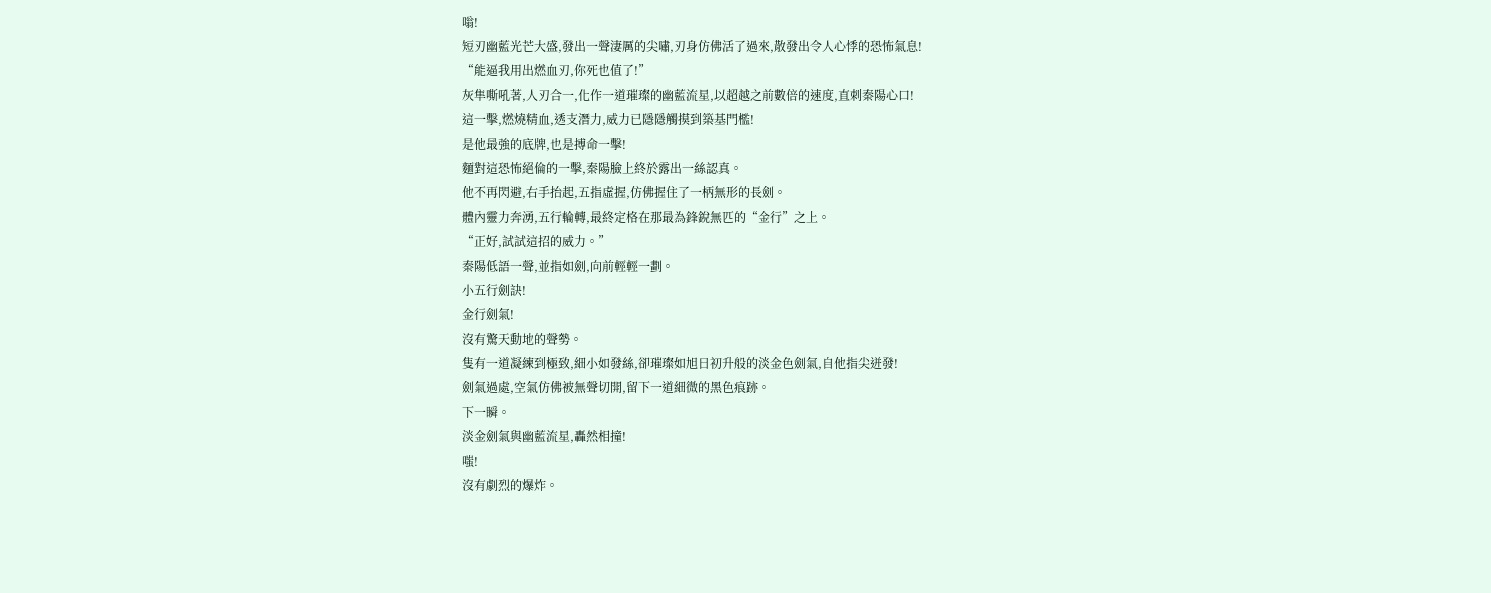嗡!
短刃幽藍光芒大盛,發出一聲淒厲的尖嘯,刃身仿佛活了過來,散發出令人心悸的恐怖氣息!
“能逼我用出燃血刃,你死也值了!”
灰隼嘶吼著,人刃合一,化作一道璀璨的幽藍流星,以超越之前數倍的速度,直刺秦陽心口!
這一擊,燃燒精血,透支潛力,威力已隱隱觸摸到築基門檻!
是他最強的底牌,也是搏命一擊!
麵對這恐怖絕倫的一擊,秦陽臉上終於露出一絲認真。
他不再閃避,右手抬起,五指虛握,仿佛握住了一柄無形的長劍。
體內靈力奔湧,五行輪轉,最終定格在那最為鋒銳無匹的“金行”之上。
“正好,試試這招的威力。”
秦陽低語一聲,並指如劍,向前輕輕一劃。
小五行劍訣!
金行劍氣!
沒有驚天動地的聲勢。
隻有一道凝練到極致,細小如發絲,卻璀璨如旭日初升般的淡金色劍氣,自他指尖迸發!
劍氣過處,空氣仿佛被無聲切開,留下一道細微的黑色痕跡。
下一瞬。
淡金劍氣與幽藍流星,轟然相撞!
嗤!
沒有劇烈的爆炸。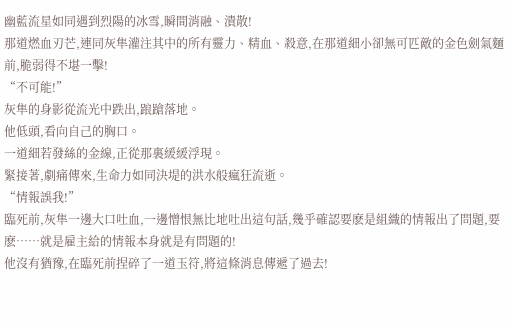幽藍流星如同遇到烈陽的冰雪,瞬間消融、潰散!
那道燃血刃芒,連同灰隼灌注其中的所有靈力、精血、殺意,在那道細小卻無可匹敵的金色劍氣麵前,脆弱得不堪一擊!
“不可能!”
灰隼的身影從流光中跌出,踉蹌落地。
他低頭,看向自己的胸口。
一道細若發絲的金線,正從那裏緩緩浮現。
緊接著,劇痛傳來,生命力如同決堤的洪水般瘋狂流逝。
“情報誤我!”
臨死前,灰隼一邊大口吐血,一邊憎恨無比地吐出這句話,幾乎確認要麽是組織的情報出了問題,要麽……就是雇主給的情報本身就是有問題的!
他沒有猶豫,在臨死前捏碎了一道玉符,將這條消息傳遞了過去!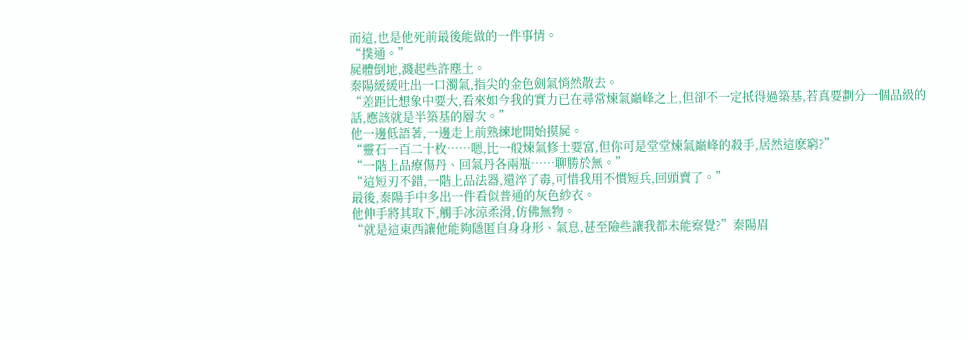而這,也是他死前最後能做的一件事情。
“撲通。”
屍體倒地,濺起些許塵土。
秦陽緩緩吐出一口濁氣,指尖的金色劍氣悄然散去。
“差距比想象中要大,看來如今我的實力已在尋常煉氣巔峰之上,但卻不一定抵得過築基,若真要劃分一個品級的話,應該就是半築基的層次。”
他一邊低語著,一邊走上前熟練地開始摸屍。
“靈石一百二十枚……嗯,比一般煉氣修士要富,但你可是堂堂煉氣巔峰的殺手,居然這麽窮?”
“一階上品療傷丹、回氣丹各兩瓶……聊勝於無。”
“這短刃不錯,一階上品法器,還淬了毒,可惜我用不慣短兵,回頭賣了。”
最後,秦陽手中多出一件看似普通的灰色紗衣。
他伸手將其取下,觸手冰涼柔滑,仿佛無物。
“就是這東西讓他能夠隱匿自身身形、氣息,甚至險些讓我都未能察覺?”秦陽眉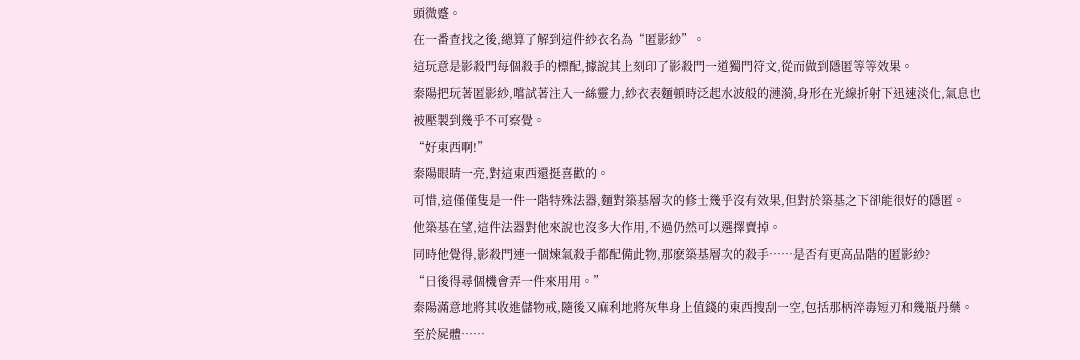頭微蹙。
在一番查找之後,總算了解到這件紗衣名為“匿影紗”。
這玩意是影殺門每個殺手的標配,據說其上刻印了影殺門一道獨門符文,從而做到隱匿等等效果。
秦陽把玩著匿影紗,嚐試著注入一絲靈力,紗衣表麵頓時泛起水波般的漣漪,身形在光線折射下迅速淡化,氣息也被壓製到幾乎不可察覺。
“好東西啊!”
秦陽眼睛一亮,對這東西還挺喜歡的。
可惜,這僅僅隻是一件一階特殊法器,麵對築基層次的修士幾乎沒有效果,但對於築基之下卻能很好的隱匿。
他築基在望,這件法器對他來說也沒多大作用,不過仍然可以選擇賣掉。
同時他覺得,影殺門連一個煉氣殺手都配備此物,那麽築基層次的殺手……是否有更高品階的匿影紗?
“日後得尋個機會弄一件來用用。”
秦陽滿意地將其收進儲物戒,隨後又麻利地將灰隼身上值錢的東西搜刮一空,包括那柄淬毒短刃和幾瓶丹藥。
至於屍體……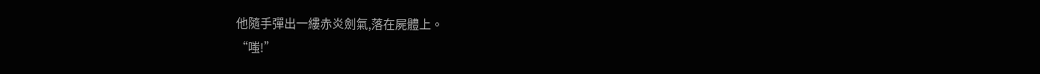他隨手彈出一縷赤炎劍氣,落在屍體上。
“嗤!”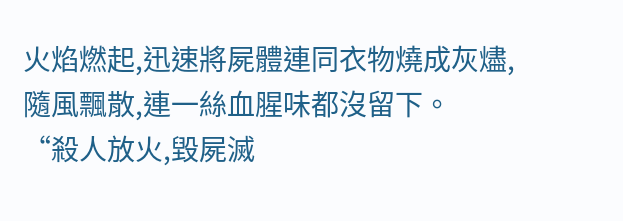火焰燃起,迅速將屍體連同衣物燒成灰燼,隨風飄散,連一絲血腥味都沒留下。
“殺人放火,毀屍滅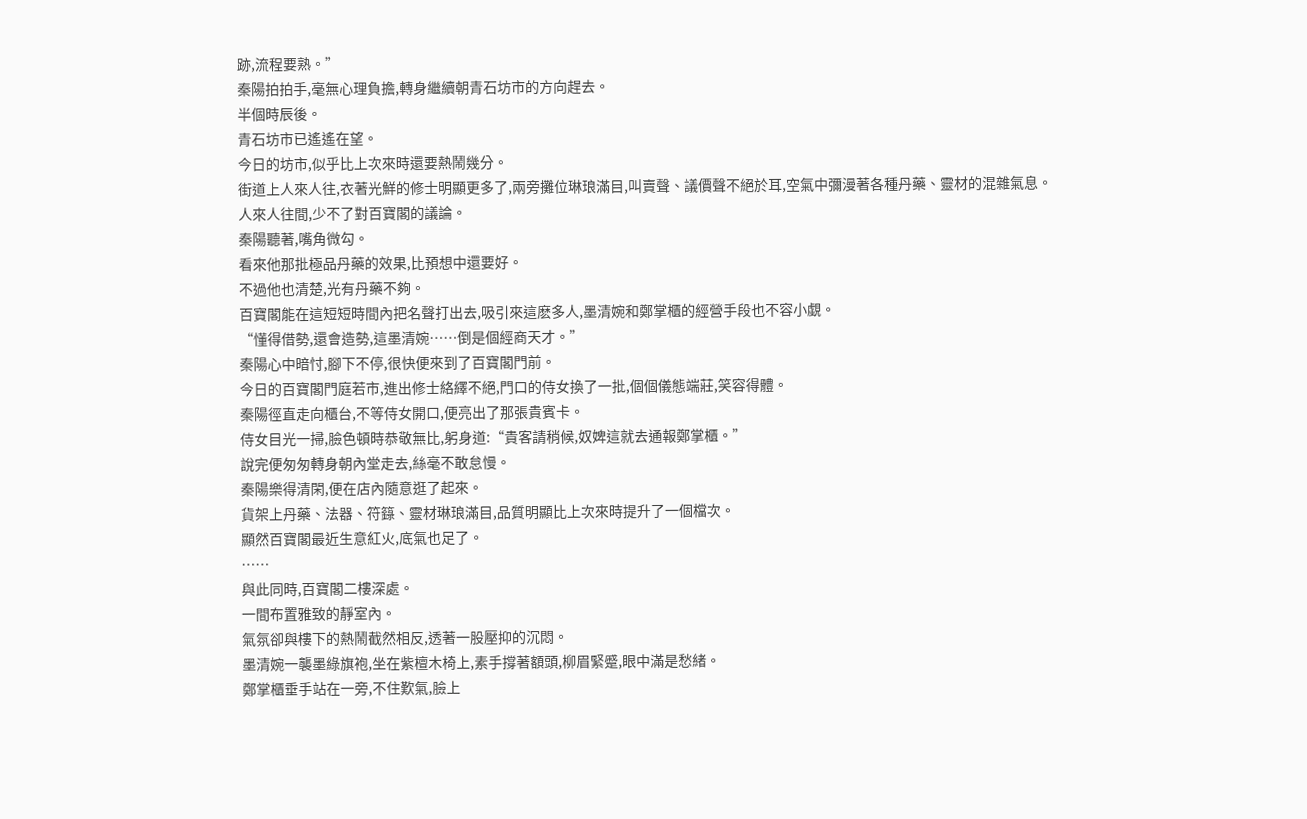跡,流程要熟。”
秦陽拍拍手,毫無心理負擔,轉身繼續朝青石坊市的方向趕去。
半個時辰後。
青石坊市已遙遙在望。
今日的坊市,似乎比上次來時還要熱鬧幾分。
街道上人來人往,衣著光鮮的修士明顯更多了,兩旁攤位琳琅滿目,叫賣聲、議價聲不絕於耳,空氣中彌漫著各種丹藥、靈材的混雜氣息。
人來人往間,少不了對百寶閣的議論。
秦陽聽著,嘴角微勾。
看來他那批極品丹藥的效果,比預想中還要好。
不過他也清楚,光有丹藥不夠。
百寶閣能在這短短時間內把名聲打出去,吸引來這麽多人,墨清婉和鄭掌櫃的經營手段也不容小覷。
“懂得借勢,還會造勢,這墨清婉……倒是個經商天才。”
秦陽心中暗忖,腳下不停,很快便來到了百寶閣門前。
今日的百寶閣門庭若市,進出修士絡繹不絕,門口的侍女換了一批,個個儀態端莊,笑容得體。
秦陽徑直走向櫃台,不等侍女開口,便亮出了那張貴賓卡。
侍女目光一掃,臉色頓時恭敬無比,躬身道:“貴客請稍候,奴婢這就去通報鄭掌櫃。”
說完便匆匆轉身朝內堂走去,絲毫不敢怠慢。
秦陽樂得清閑,便在店內隨意逛了起來。
貨架上丹藥、法器、符籙、靈材琳琅滿目,品質明顯比上次來時提升了一個檔次。
顯然百寶閣最近生意紅火,底氣也足了。
……
與此同時,百寶閣二樓深處。
一間布置雅致的靜室內。
氣氛卻與樓下的熱鬧截然相反,透著一股壓抑的沉悶。
墨清婉一襲墨綠旗袍,坐在紫檀木椅上,素手撐著額頭,柳眉緊蹙,眼中滿是愁緒。
鄭掌櫃垂手站在一旁,不住歎氣,臉上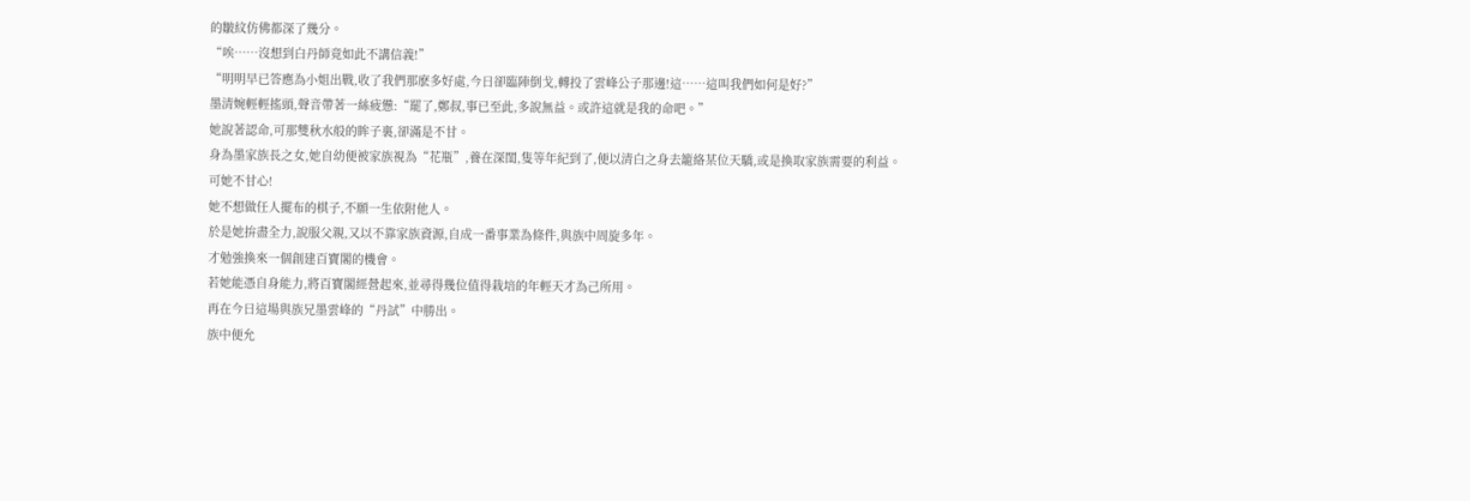的皺紋仿佛都深了幾分。
“唉……沒想到白丹師竟如此不講信義!”
“明明早已答應為小姐出戰,收了我們那麽多好處,今日卻臨陣倒戈,轉投了雲峰公子那邊!這……這叫我們如何是好?”
墨清婉輕輕搖頭,聲音帶著一絲疲憊:“罷了,鄭叔,事已至此,多說無益。或許這就是我的命吧。”
她說著認命,可那雙秋水般的眸子裏,卻滿是不甘。
身為墨家族長之女,她自幼便被家族視為“花瓶”,養在深閨,隻等年紀到了,便以清白之身去籠絡某位天驕,或是換取家族需要的利益。
可她不甘心!
她不想做任人擺布的棋子,不願一生依附他人。
於是她拚盡全力,說服父親,又以不靠家族資源,自成一番事業為條件,與族中周旋多年。
才勉強換來一個創建百寶閣的機會。
若她能憑自身能力,將百寶閣經營起來,並尋得幾位值得栽培的年輕天才為己所用。
再在今日這場與族兄墨雲峰的“丹試”中勝出。
族中便允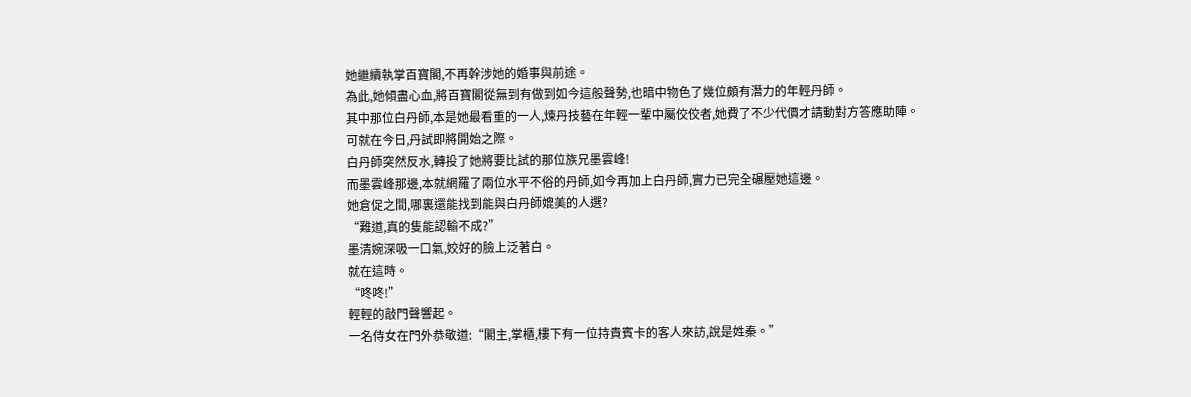她繼續執掌百寶閣,不再幹涉她的婚事與前途。
為此,她傾盡心血,將百寶閣從無到有做到如今這般聲勢,也暗中物色了幾位頗有潛力的年輕丹師。
其中那位白丹師,本是她最看重的一人,煉丹技藝在年輕一輩中屬佼佼者,她費了不少代價才請動對方答應助陣。
可就在今日,丹試即將開始之際。
白丹師突然反水,轉投了她將要比試的那位族兄墨雲峰!
而墨雲峰那邊,本就網羅了兩位水平不俗的丹師,如今再加上白丹師,實力已完全碾壓她這邊。
她倉促之間,哪裏還能找到能與白丹師媲美的人選?
“難道,真的隻能認輸不成?”
墨清婉深吸一口氣,姣好的臉上泛著白。
就在這時。
“咚咚!”
輕輕的敲門聲響起。
一名侍女在門外恭敬道:“閣主,掌櫃,樓下有一位持貴賓卡的客人來訪,說是姓秦。”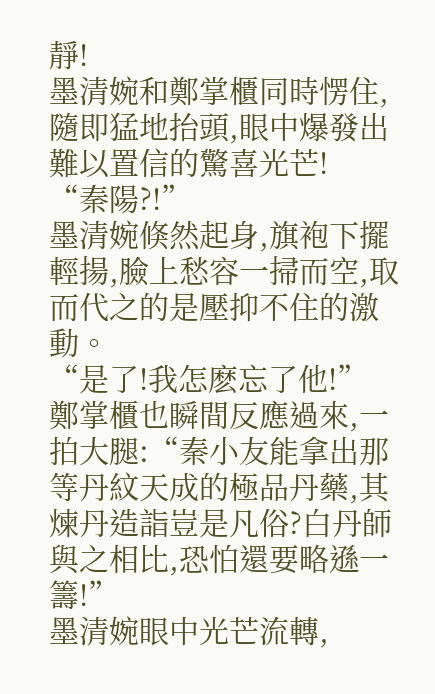靜!
墨清婉和鄭掌櫃同時愣住,隨即猛地抬頭,眼中爆發出難以置信的驚喜光芒!
“秦陽?!”
墨清婉倏然起身,旗袍下擺輕揚,臉上愁容一掃而空,取而代之的是壓抑不住的激動。
“是了!我怎麽忘了他!”
鄭掌櫃也瞬間反應過來,一拍大腿:“秦小友能拿出那等丹紋天成的極品丹藥,其煉丹造詣豈是凡俗?白丹師與之相比,恐怕還要略遜一籌!”
墨清婉眼中光芒流轉,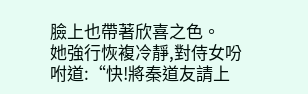臉上也帶著欣喜之色。
她強行恢複冷靜,對侍女吩咐道:“快!將秦道友請上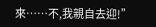來……不,我親自去迎!”